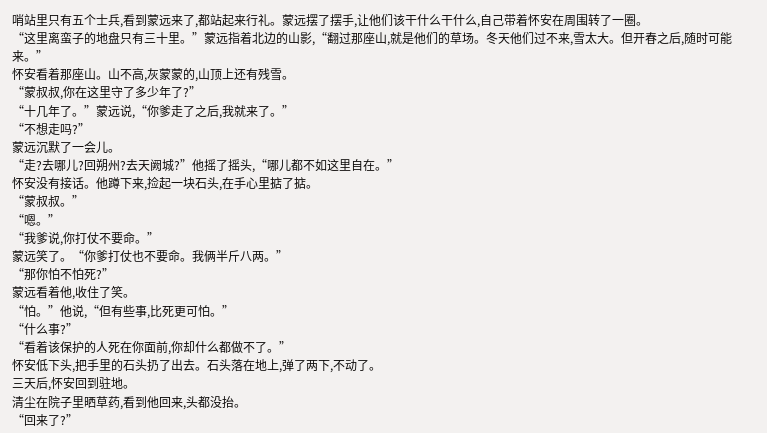哨站里只有五个士兵,看到蒙远来了,都站起来行礼。蒙远摆了摆手,让他们该干什么干什么,自己带着怀安在周围转了一圈。
“这里离蛮子的地盘只有三十里。”蒙远指着北边的山影,“翻过那座山,就是他们的草场。冬天他们过不来,雪太大。但开春之后,随时可能来。”
怀安看着那座山。山不高,灰蒙蒙的,山顶上还有残雪。
“蒙叔叔,你在这里守了多少年了?”
“十几年了。”蒙远说,“你爹走了之后,我就来了。”
“不想走吗?”
蒙远沉默了一会儿。
“走?去哪儿?回朔州?去天阙城?”他摇了摇头,“哪儿都不如这里自在。”
怀安没有接话。他蹲下来,捡起一块石头,在手心里掂了掂。
“蒙叔叔。”
“嗯。”
“我爹说,你打仗不要命。”
蒙远笑了。“你爹打仗也不要命。我俩半斤八两。”
“那你怕不怕死?”
蒙远看着他,收住了笑。
“怕。”他说,“但有些事,比死更可怕。”
“什么事?”
“看着该保护的人死在你面前,你却什么都做不了。”
怀安低下头,把手里的石头扔了出去。石头落在地上,弹了两下,不动了。
三天后,怀安回到驻地。
清尘在院子里晒草药,看到他回来,头都没抬。
“回来了?”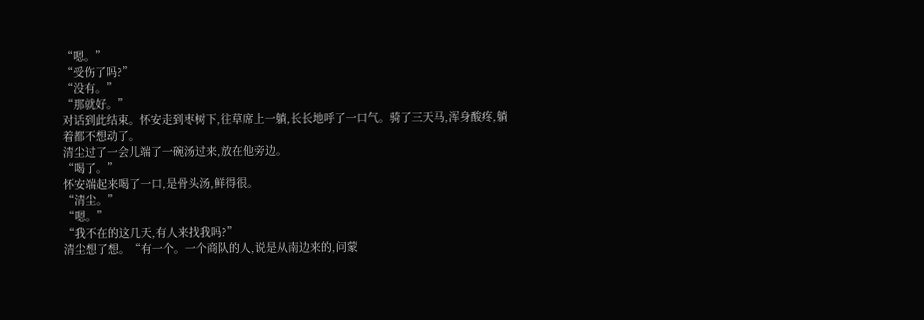“嗯。”
“受伤了吗?”
“没有。”
“那就好。”
对话到此结束。怀安走到枣树下,往草席上一躺,长长地呼了一口气。骑了三天马,浑身酸疼,躺着都不想动了。
清尘过了一会儿端了一碗汤过来,放在他旁边。
“喝了。”
怀安端起来喝了一口,是骨头汤,鲜得很。
“清尘。”
“嗯。”
“我不在的这几天,有人来找我吗?”
清尘想了想。“有一个。一个商队的人,说是从南边来的,问蒙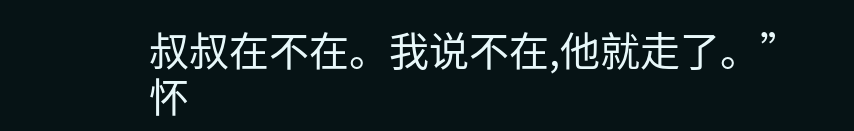叔叔在不在。我说不在,他就走了。”
怀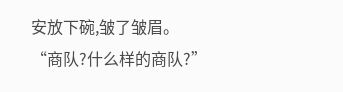安放下碗,皱了皱眉。
“商队?什么样的商队?”